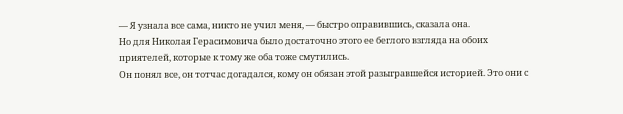— Я узнала все сама, никто не учил меня, — быстро оправившись, сказала она.
Но для Николая Герасимовича было достаточно этого ее беглого взгляда на обоих приятелей, которые к тому же оба тоже смутились.
Он понял все, он тотчас догадался, кому он обязан этой разыгравшейся историей. Это они с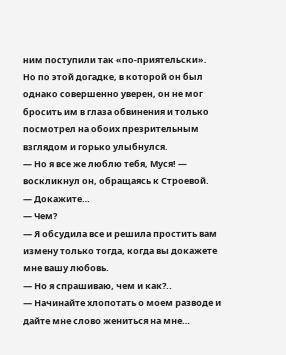ним поступили так «по-приятельски».
Но по этой догадке, в которой он был однако совершенно уверен, он не мог бросить им в глаза обвинения и только посмотрел на обоих презрительным взглядом и горько улыбнулся.
— Но я все же люблю тебя, Муся! — воскликнул он, обращаясь к Строевой.
— Докажите…
— Чем?
— Я обсудила все и решила простить вам измену только тогда, когда вы докажете мне вашу любовь.
— Но я спрашиваю, чем и как?..
— Начинайте хлопотать о моем разводе и дайте мне слово жениться на мне…